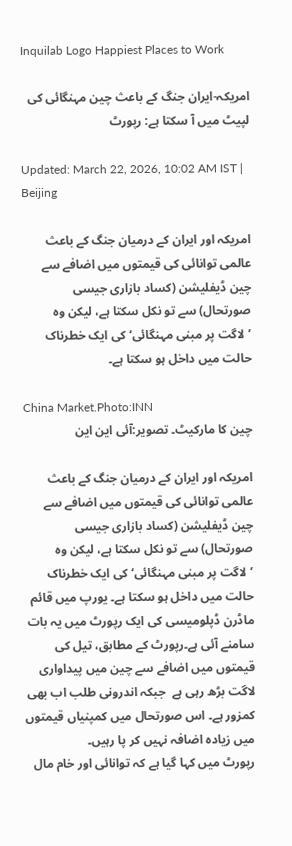Inquilab Logo Happiest Places to Work

امریکہ-ایران جنگ کے باعث چین مہنگائی کی لپیٹ میں آ سکتا ہے: رپورٹ

Updated: March 22, 2026, 10:02 AM IST | Beijing

امریکہ اور ایران کے درمیان جنگ کے باعث عالمی توانائی کی قیمتوں میں اضافے سے چین ڈیفلیشن (کساد بازاری جیسی صورتحال) سے تو نکل سکتا ہے، لیکن وہ ’لاگت پر مبنی مہنگائی‘ کی ایک خطرناک حالت میں داخل ہو سکتا ہے۔

China Market.Photo:INN
چین کا مارکیٹ۔ تصویر:آئی این این

امریکہ اور ایران کے درمیان جنگ کے باعث عالمی توانائی کی قیمتوں میں اضافے سے چین ڈیفلیشن (کساد بازاری جیسی صورتحال) سے تو نکل سکتا ہے، لیکن وہ ’لاگت پر مبنی مہنگائی‘ کی ایک خطرناک حالت میں داخل ہو سکتا ہے۔ یورپ میں قائم ماڈرن ڈپلومیسی کی ایک رپورٹ میں یہ بات سامنے آئی ہے۔رپورٹ کے مطابق، تیل کی قیمتوں میں اضافے سے چین میں پیداواری لاگت بڑھ رہی ہے  جبکہ اندرونی طلب اب بھی کمزور ہے۔ اس صورتحال میں کمپنیاں قیمتوں میں زیادہ اضافہ نہیں کر پا رہیں۔
رپورٹ میں کہا گیا ہے کہ توانائی اور خام مال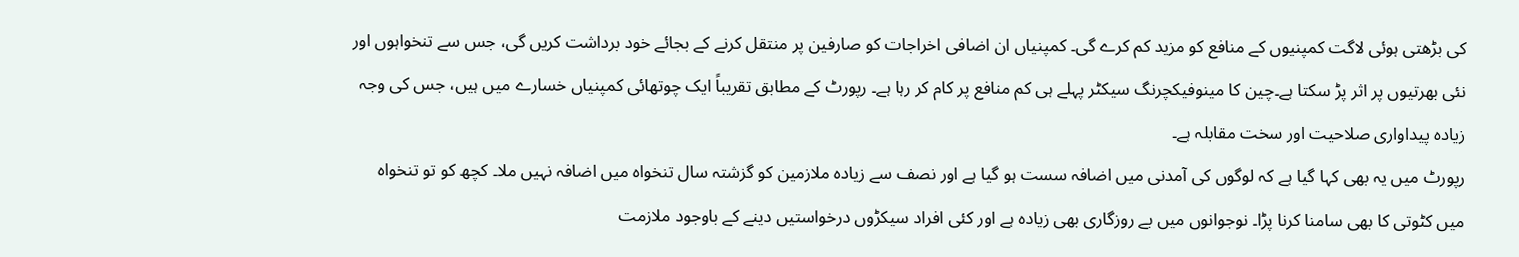کی بڑھتی ہوئی لاگت کمپنیوں کے منافع کو مزید کم کرے گی۔ کمپنیاں ان اضافی اخراجات کو صارفین پر منتقل کرنے کے بجائے خود برداشت کریں گی، جس سے تنخواہوں اور نئی بھرتیوں پر اثر پڑ سکتا ہے۔چین کا مینوفیکچرنگ سیکٹر پہلے ہی کم منافع پر کام کر رہا ہے۔ رپورٹ کے مطابق تقریباً ایک چوتھائی کمپنیاں خسارے میں ہیں، جس کی وجہ زیادہ پیداواری صلاحیت اور سخت مقابلہ ہے۔
رپورٹ میں یہ بھی کہا گیا ہے کہ لوگوں کی آمدنی میں اضافہ سست ہو گیا ہے اور نصف سے زیادہ ملازمین کو گزشتہ سال تنخواہ میں اضافہ نہیں ملا۔ کچھ کو تو تنخواہ میں کٹوتی کا بھی سامنا کرنا پڑا۔ نوجوانوں میں بے روزگاری بھی زیادہ ہے اور کئی افراد سیکڑوں درخواستیں دینے کے باوجود ملازمت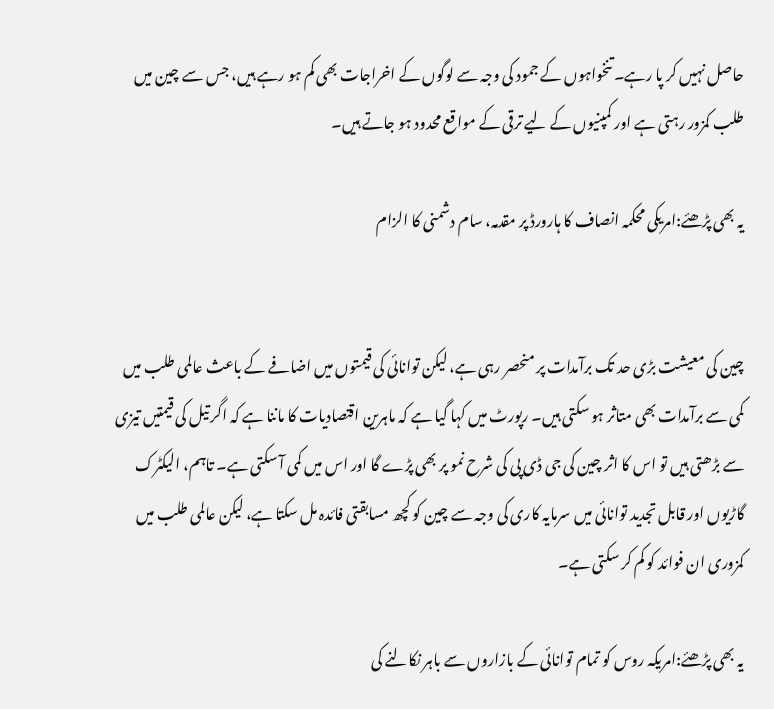حاصل نہیں کر پا رہے۔ تنخواہوں کے جمود کی وجہ سے لوگوں کے اخراجات بھی کم ہو رہے ہیں، جس سے چین میں طلب کمزور رہتی ہے اور کمپنیوں کے لیے ترقی کے مواقع محدود ہو جاتے ہیں۔

یہ بھی پڑھئے:امریکی محکمہ انصاف کا ہارورڈ پر مقدمہ، سام دشمنی کا الزام


چین کی معیشت بڑی حد تک برآمدات پر منحصر رہی ہے، لیکن توانائی کی قیمتوں میں اضافے کے باعث عالمی طلب میں کمی سے برآمدات بھی متاثر ہو سکتی ہیں۔ رپورٹ میں کہا گیا ہے کہ ماہرین اقتصادیات کا ماننا ہے کہ اگر تیل کی قیمتیں تیزی سے بڑھتی ہیں تو اس کا اثر چین کی جی ڈی پی کی شرح نمو پر بھی پڑے گا اور اس میں کمی آ سکتی ہے۔ تاہم، الیکٹرک گاڑیوں اور قابل تجدید توانائی میں سرمایہ کاری کی وجہ سے چین کو کچھ مسابقتی فائدہ مل سکتا ہے، لیکن عالمی طلب میں کمزوری ان فوائد کو کم کر سکتی ہے۔

یہ بھی پڑھئے:امریکہ روس کو تمام توانائی کے بازاروں سے باہر نکالنے کی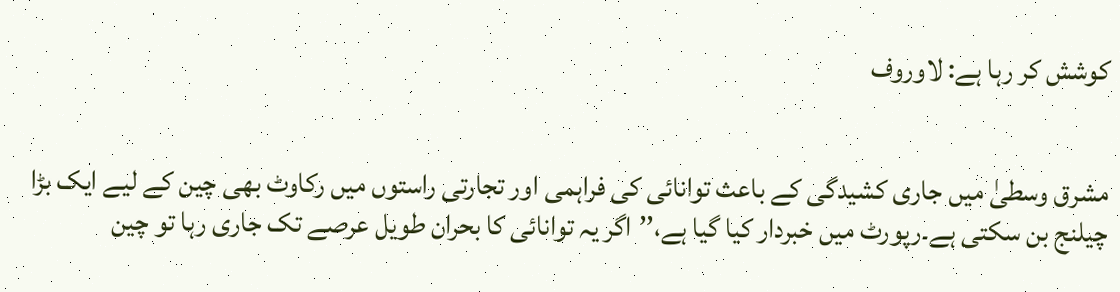کوشش کر رہا ہے: لاوروف


مشرق وسطیٰ میں جاری کشیدگی کے باعث توانائی کی فراہمی اور تجارتی راستوں میں رکاوٹ بھی چین کے لیے ایک بڑا چیلنج بن سکتی ہے۔رپورٹ میں خبردار کیا گیا ہے،’’اگر یہ توانائی کا بحران طویل عرصے تک جاری رہا تو چین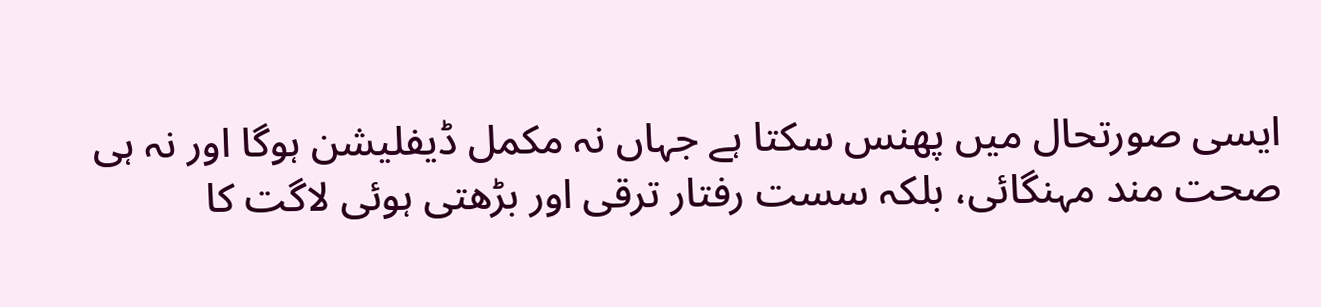ایسی صورتحال میں پھنس سکتا ہے جہاں نہ مکمل ڈیفلیشن ہوگا اور نہ ہی صحت مند مہنگائی، بلکہ سست رفتار ترقی اور بڑھتی ہوئی لاگت کا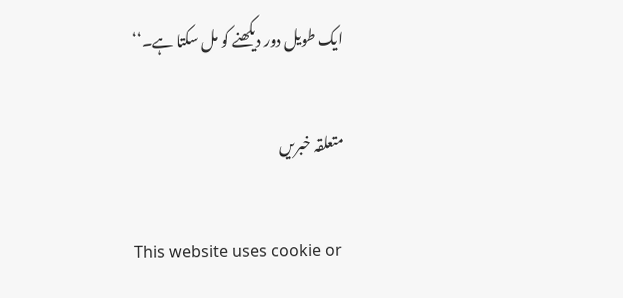ایک طویل دور دیکھنے کو مل سکتا ہے۔‘‘

متعلقہ خبریں

This website uses cookie or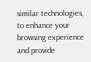similar technologies, to enhance your browsing experience and provide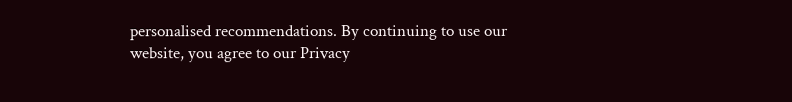personalised recommendations. By continuing to use our website, you agree to our Privacy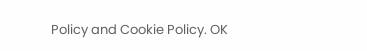Policy and Cookie Policy. OK